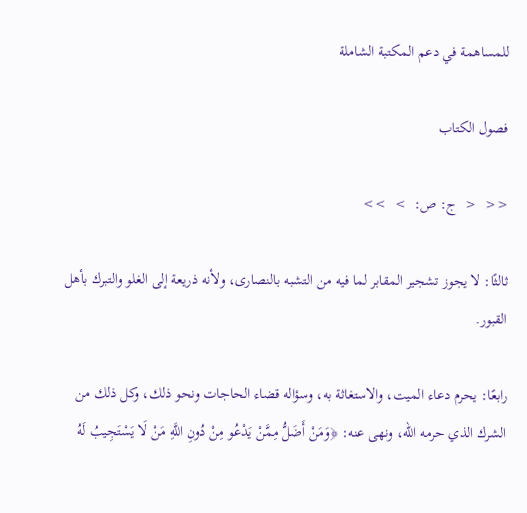للمساهمة في دعم المكتبة الشاملة

فصول الكتاب

<<  <  ج: ص:  >  >>

ثالثًا: لا يجوز تشجير المقابر لما فيه من التشبه بالنصارى، ولأنه ذريعة إلى الغلو والتبرك بأهل القبور.

رابعًا: يحرم دعاء الميت، والاستغاثة به، وسؤاله قضاء الحاجات ونحو ذلك، وكل ذلك من الشرك الذي حرمه الله، ونهى عنه: ﴿وَمَنْ أَضَلُّ مِمَّنْ يَدْعُو مِنْ دُونِ اللَّهِ مَنْ لَا يَسْتَجِيبُ لَهُ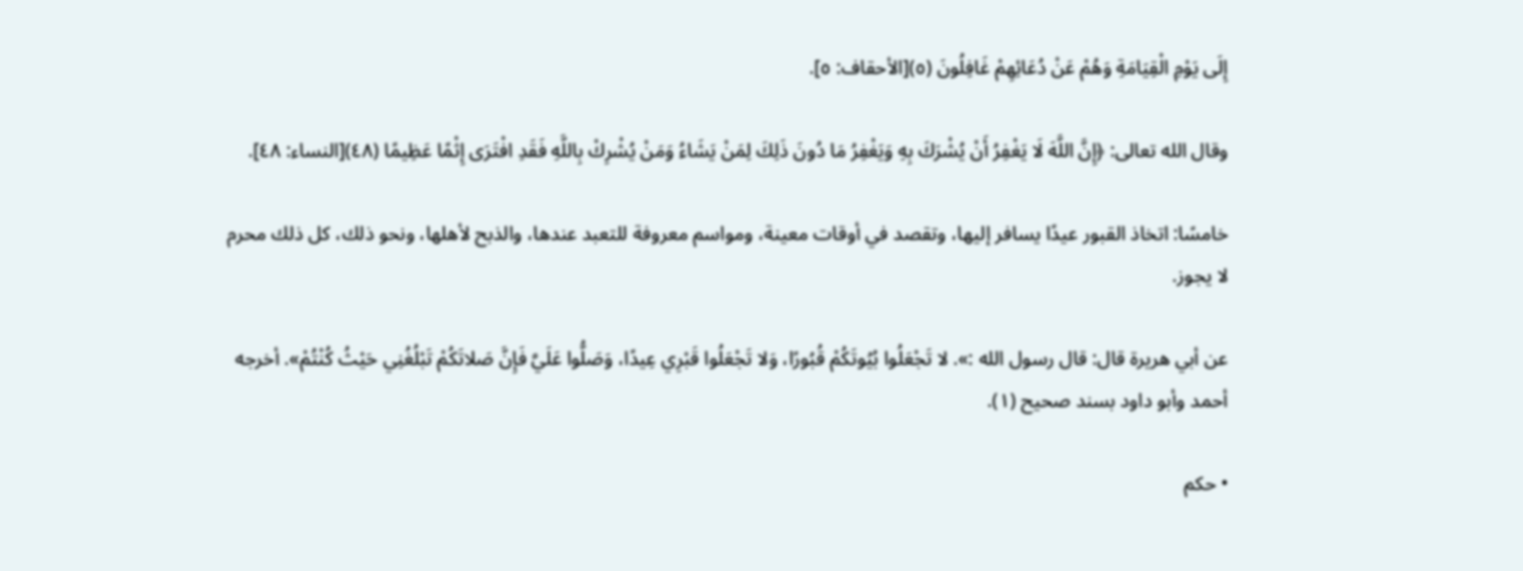إِلَى يَوْمِ الْقِيَامَةِ وَهُمْ عَنْ دُعَائِهِمْ غَافِلُونَ (٥)[الأحقاف: ٥].

وقال الله تعالى: ﴿إِنَّ اللَّهَ لَا يَغْفِرُ أَنْ يُشْرَكَ بِهِ وَيَغْفِرُ مَا دُونَ ذَلِكَ لِمَنْ يَشَاءُ وَمَنْ يُشْرِكْ بِاللَّهِ فَقَدِ افْتَرَى إِثْمًا عَظِيمًا (٤٨)[النساء: ٤٨].

خامسًا: اتخاذ القبور عيدًا يسافر إليها، وتقصد في أوقات معينة، ومواسم معروفة للتعبد عندها، والذبح لأهلها، ونحو ذلك، كل ذلك محرم لا يجوز.

عن أبي هريرة قال: قال رسول الله :». لا تَجْعَلُوا بُيُوتَكُمْ قُبُورًا، وَلا تَجْعَلُوا قَبْرِي عِيدًا، وَصَلُّوا عَلَيَّ فَإِنَّ صَلاتَكُمْ تَبْلُغُنِي حَيْثُ كُنْتُمْ». أخرجه أحمد وأبو داود بسند صحيح (١).

• حكم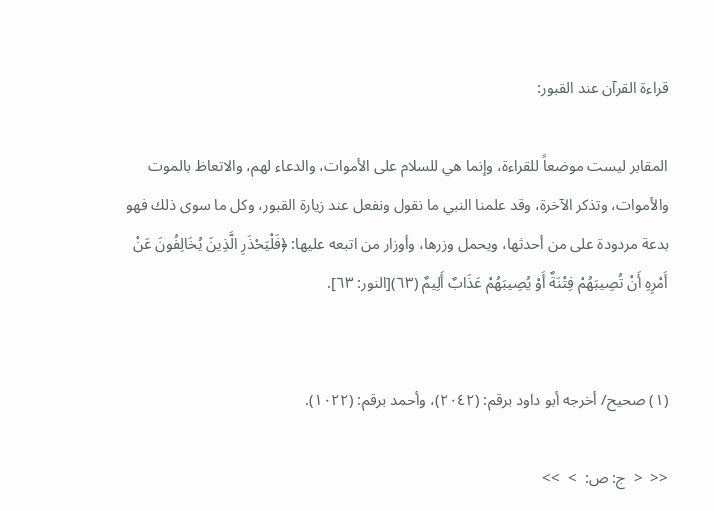قراءة القرآن عند القبور:

المقابر ليست موضعاً للقراءة، وإنما هي للسلام على الأموات، والدعاء لهم، والاتعاظ بالموت والأموات، وتذكر الآخرة، وقد علمنا النبي ما نقول ونفعل عند زيارة القبور، وكل ما سوى ذلك فهو بدعة مردودة على من أحدثها، ويحمل وزرها، وأوزار من اتبعه عليها: ﴿فَلْيَحْذَرِ الَّذِينَ يُخَالِفُونَ عَنْ أَمْرِهِ أَنْ تُصِيبَهُمْ فِتْنَةٌ أَوْ يُصِيبَهُمْ عَذَابٌ أَلِيمٌ (٦٣)[النور: ٦٣].


(١) صحيح/ أخرجه أبو داود برقم: (٢٠٤٢)، وأحمد برقم: (١٠٢٢).

<<  <  ج: ص:  >  >>